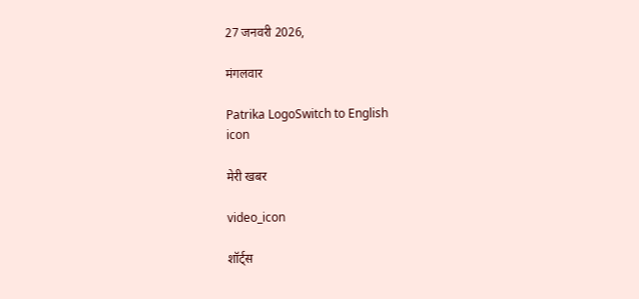27 जनवरी 2026,

मंगलवार

Patrika LogoSwitch to English
icon

मेरी खबर

video_icon

शॉर्ट्स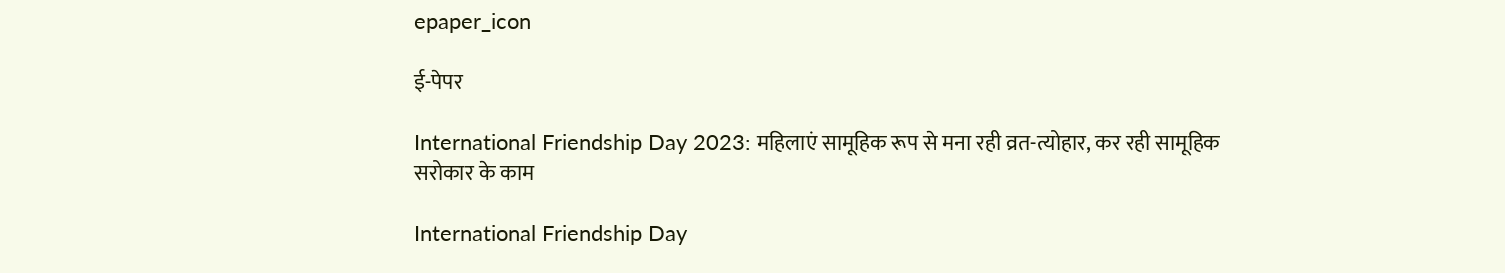epaper_icon

ई-पेपर

International Friendship Day 2023: महिलाएं सामूहिक रूप से मना रही व्रत-त्योहार, कर रही सामूहिक सरोकार के काम

International Friendship Day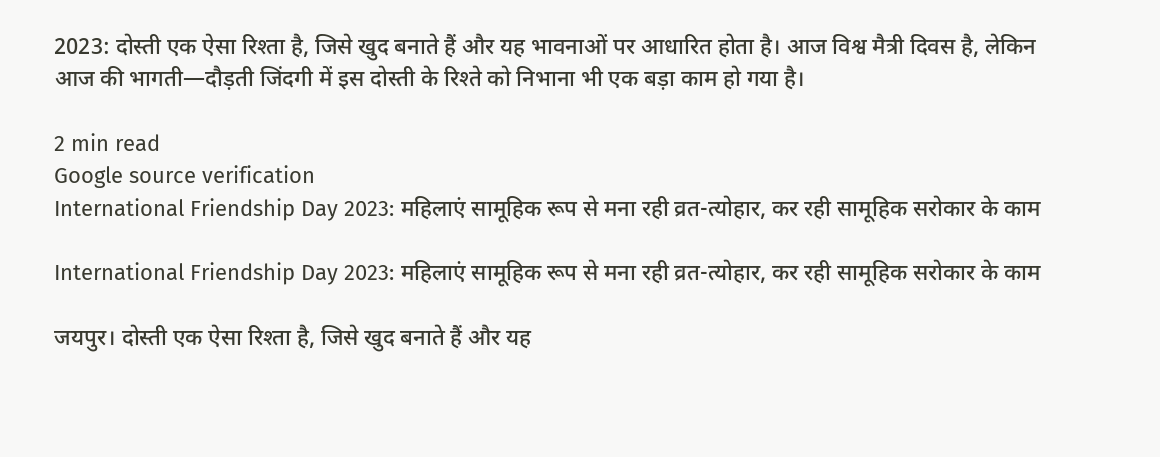2023: दोस्ती एक ऐसा रिश्ता है, जिसे खुद बनाते हैं और यह भावनाओं पर आधारित होता है। आज विश्व मैत्री दिवस है, लेकिन आज की भागती—दौड़ती जिंदगी में इस दोस्ती के रिश्ते को निभाना भी एक बड़ा काम हो गया है।

2 min read
Google source verification
International Friendship Day 2023: महिलाएं सामूहिक रूप से मना रही व्रत-त्योहार, कर रही सामूहिक सरोकार के काम

International Friendship Day 2023: महिलाएं सामूहिक रूप से मना रही व्रत-त्योहार, कर रही सामूहिक सरोकार के काम

जयपुर। दोस्ती एक ऐसा रिश्ता है, जिसे खुद बनाते हैं और यह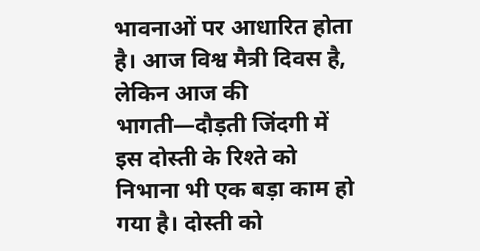भावनाओं पर आधारित होता है। आज विश्व मैत्री दिवस है, लेकिन आज की भागती—दौड़ती जिंदगी में इस दोस्ती के रिश्ते को निभाना भी एक बड़ा काम हो गया है। दोस्ती को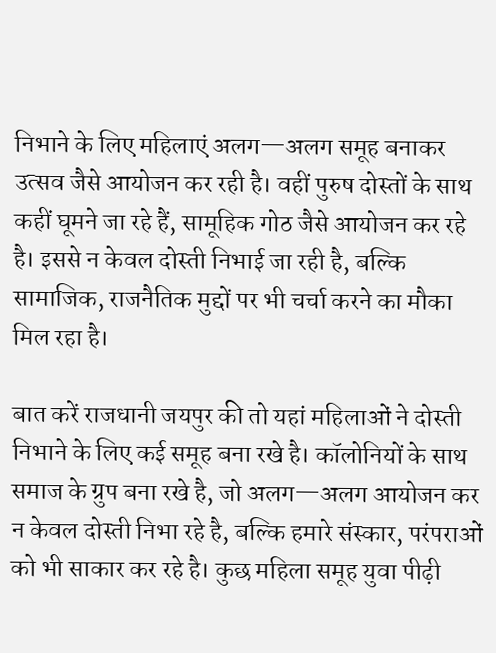निभाने के लिए महिलाएं अलग—अलग समूह बनाकर उत्सव जैसे आयोजन कर रही है। वहीं पुरुष दोस्तों के साथ कहीं घूमने जा रहे हैं, सामूहिक गोठ जैसे आयोजन कर रहे है। इससे न केवल दोस्ती निभाई जा रही है, बल्कि सामाजिक, राजनैतिक मुद्दों पर भी चर्चा करने का मौका मिल रहा है।

बात करें राजधानी जयपुर की तो यहां महिलाओं ने दोस्ती निभाने के लिए कई समूह बना रखे है। कॉलोनियों के साथ समाज के ग्रुप बना रखे है, जो अलग—अलग आयोजन कर न केवल दोस्ती निभा रहे है, बल्कि हमारे संस्कार, परंपराओं को भी साकार कर रहे है। कुछ महिला समूह युवा पीढ़ी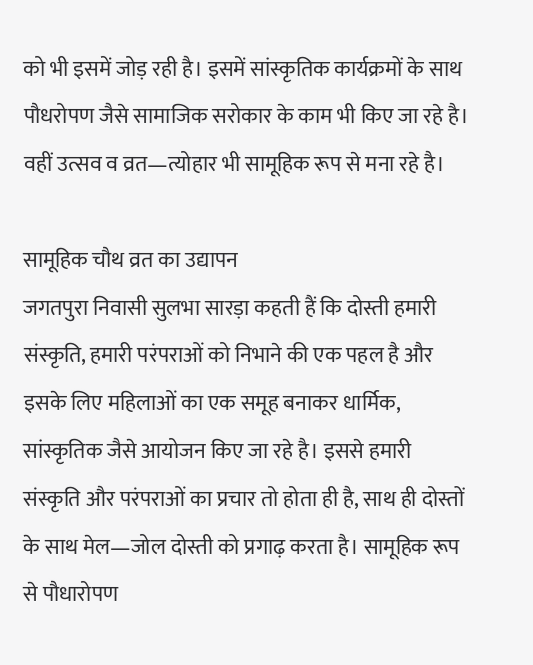को भी इसमें जोड़ रही है। इसमें सांस्कृतिक कार्यक्रमों के साथ पौधरोपण जैसे सामाजिक सरोकार के काम भी किए जा रहे है। वहीं उत्सव व व्रत—त्योहार भी सामूहिक रूप से मना रहे है।

सामूहिक चौथ व्रत का उद्यापन
जगतपुरा निवासी सुलभा सारड़ा कहती हैं कि दोस्ती हमारी संस्कृति, हमारी परंपराओं को निभाने की एक पहल है और इसके लिए महिलाओं का एक समूह बनाकर धार्मिक, सांस्कृतिक जैसे आयोजन किए जा रहे है। इससे हमारी संस्कृति और परंपराओं का प्रचार तो होता ही है, साथ ही दोस्तों के साथ मेल—जोल दोस्ती को प्रगाढ़ करता है। सामूहिक रूप से पौधारोपण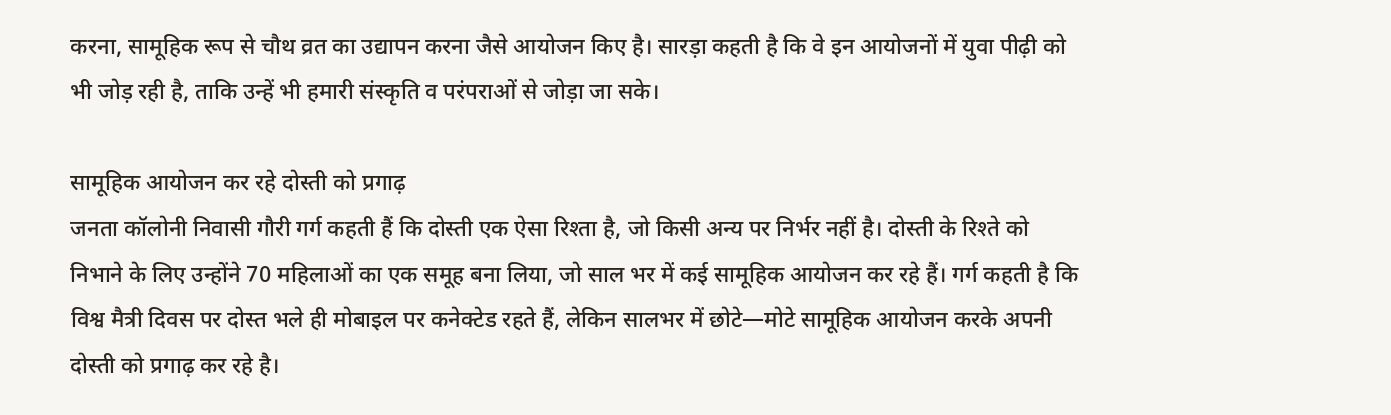करना, सामूहिक रूप से चौथ व्रत का उद्यापन करना जैसे आयोजन किए है। सारड़ा कहती है कि वे इन आयोजनों में युवा पीढ़ी को भी जोड़ रही है, ताकि उन्हें भी हमारी संस्कृति व परंपराओं से जोड़ा जा सके।

सामूहिक आयोजन कर रहे दोस्ती को प्रगाढ़
जनता कॉलोनी निवासी गौरी गर्ग कहती हैं कि दोस्ती एक ऐसा रिश्ता है, जो किसी अन्य पर निर्भर नहीं है। दोस्ती के रिश्ते को निभाने के लिए उन्होंने 70 महिलाओं का एक समूह बना लिया, जो साल भर में कई सामूहिक आयोजन कर रहे हैं। गर्ग कहती है कि विश्व मैत्री दिवस पर दोस्त भले ही मोबाइल पर कनेक्टेड रहते हैं, लेकिन सालभर में छोटे—मोटे सामूहिक आयोजन करके अपनी दोस्ती को प्रगाढ़ कर रहे है।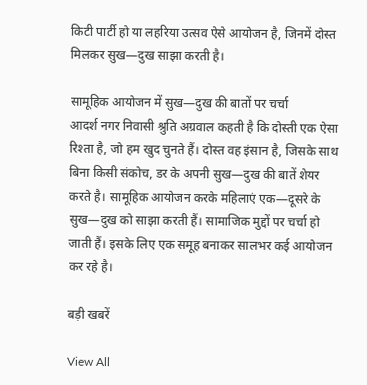किटी पार्टी हो या लहरिया उत्सव ऐसे आयोजन है, जिनमें दोस्त मिलकर सुख—दुख साझा करती है।

सामूहिक आयोजन में सुख—दुख की बातों पर चर्चा
आदर्श नगर निवासी श्रुति अग्रवाल कहती है कि दोस्ती एक ऐसा रिश्ता है, जो हम खुद चुनते हैं। दोस्त वह इंसान है, जिसके साथ बिना किसी संकोच, डर के अपनी सुख—दुख की बातें शेयर करते है। सामूहिक आयोजन करके महिलाएं एक—दूसरे के सुख—दुख को साझा करती हैं। सामाजिक मुद्दों पर चर्चा हो जाती हैं। इसके लिए एक समूह बनाकर सालभर कई आयोजन कर रहे है।

बड़ी खबरें

View All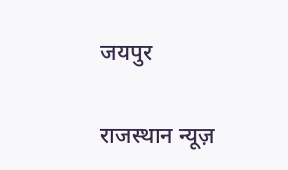जयपुर

राजस्थान न्यूज़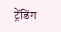ट्रेंडिंग